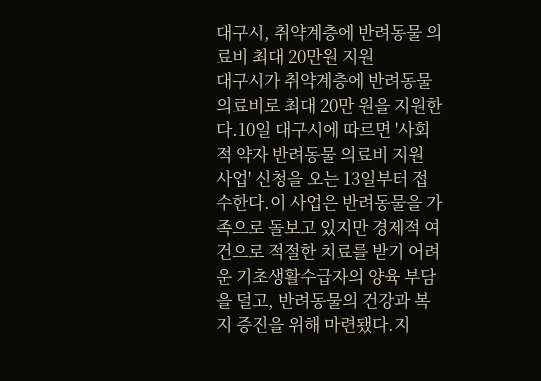대구시, 취약계층에 반려동물 의료비 최대 20만원 지원
대구시가 취약계층에 반려동물 의료비로 최대 20만 원을 지원한다.10일 대구시에 따르면 '사회적 약자 반려동물 의료비 지원 사업' 신청을 오는 13일부터 접수한다.이 사업은 반려동물을 가족으로 돌보고 있지만 경제적 여건으로 적절한 치료를 받기 어려운 기초생활수급자의 양육 부담을 덜고, 반려동물의 건강과 복지 증진을 위해 마련됐다.지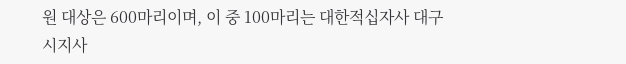원 대상은 600마리이며, 이 중 100마리는 대한적십자사 대구시지사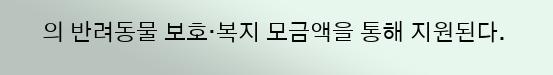의 반려동물 보호·복지 모금액을 통해 지원된다.